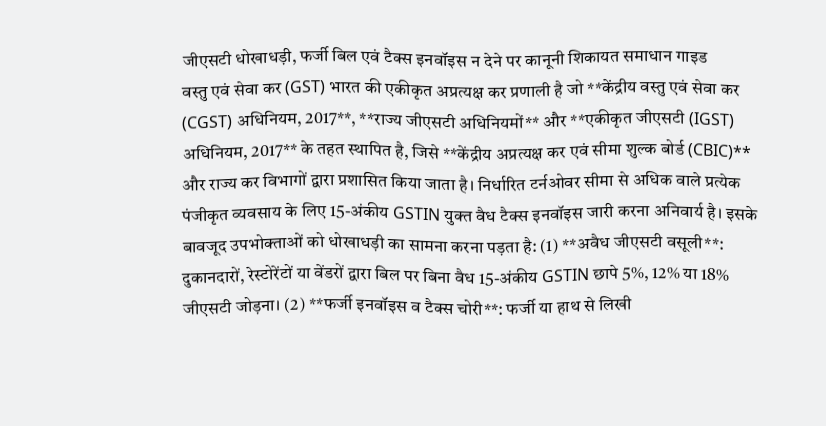जीएसटी धोखाधड़ी, फर्जी बिल एवं टैक्स इनवॉइस न देने पर कानूनी शिकायत समाधान गाइड
वस्तु एवं सेवा कर (GST) भारत की एकीकृत अप्रत्यक्ष कर प्रणाली है जो **केंद्रीय वस्तु एवं सेवा कर (CGST) अधिनियम, 2017**, **राज्य जीएसटी अधिनियमों** और **एकीकृत जीएसटी (IGST) अधिनियम, 2017** के तहत स्थापित है, जिसे **केंद्रीय अप्रत्यक्ष कर एवं सीमा शुल्क बोर्ड (CBIC)** और राज्य कर विभागों द्वारा प्रशासित किया जाता है। निर्धारित टर्नओवर सीमा से अधिक वाले प्रत्येक पंजीकृत व्यवसाय के लिए 15-अंकीय GSTIN युक्त वैध टैक्स इनवॉइस जारी करना अनिवार्य है। इसके बावजूद उपभोक्ताओं को धोखाधड़ी का सामना करना पड़ता है: (1) **अवैध जीएसटी वसूली**: दुकानदारों, रेस्टोरेंटों या वेंडरों द्वारा बिल पर बिना वैध 15-अंकीय GSTIN छापे 5%, 12% या 18% जीएसटी जोड़ना। (2) **फर्जी इनवॉइस व टैक्स चोरी**: फर्जी या हाथ से लिखी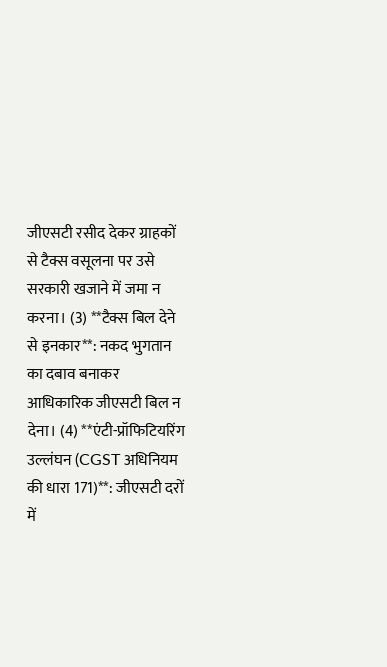जीएसटी रसीद देकर ग्राहकों से टैक्स वसूलना पर उसे सरकारी खजाने में जमा न करना। (3) **टैक्स बिल देने से इनकार**: नकद भुगतान का दबाव बनाकर आधिकारिक जीएसटी बिल न देना। (4) **एंटी-प्रॉफिटियरिंग उल्लंघन (CGST अधिनियम की धारा 171)**: जीएसटी दरों में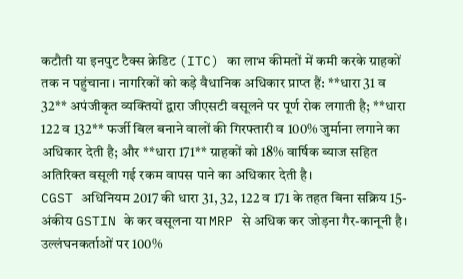कटौती या इनपुट टैक्स क्रेडिट (ITC) का लाभ कीमतों में कमी करके ग्राहकों तक न पहुंचाना। नागरिकों को कड़े वैधानिक अधिकार प्राप्त हैं: **धारा 31 व 32** अपंजीकृत व्यक्तियों द्वारा जीएसटी वसूलने पर पूर्ण रोक लगाती है; **धारा 122 व 132** फर्जी बिल बनाने वालों की गिरफ्तारी व 100% जुर्माना लगाने का अधिकार देती है; और **धारा 171** ग्राहकों को 18% वार्षिक ब्याज सहित अतिरिक्त वसूली गई रकम वापस पाने का अधिकार देती है।
CGST अधिनियम 2017 की धारा 31, 32, 122 व 171 के तहत बिना सक्रिय 15-अंकीय GSTIN के कर वसूलना या MRP से अधिक कर जोड़ना गैर-कानूनी है। उल्लंघनकर्ताओं पर 100%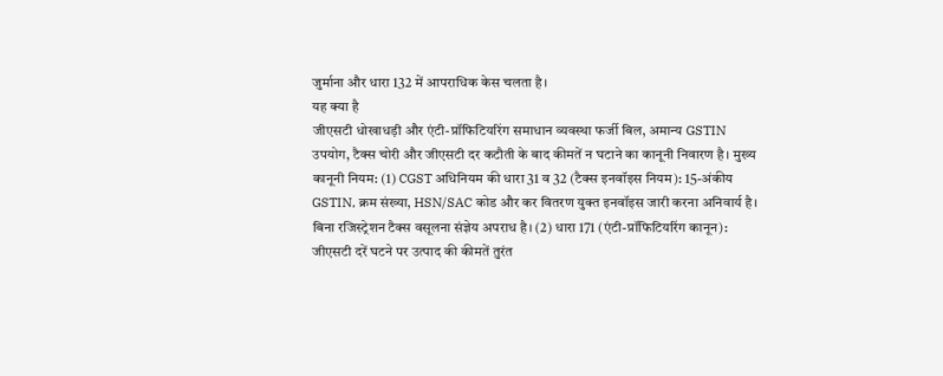जुर्माना और धारा 132 में आपराधिक केस चलता है।
यह क्या है
जीएसटी धोखाधड़ी और एंटी-प्रॉफिटियरिंग समाधान व्यवस्था फर्जी बिल, अमान्य GSTIN उपयोग, टैक्स चोरी और जीएसटी दर कटौती के बाद कीमतें न घटाने का कानूनी निवारण है। मुख्य कानूनी नियम: (1) CGST अधिनियम की धारा 31 व 32 (टैक्स इनवॉइस नियम): 15-अंकीय GSTIN, क्रम संख्या, HSN/SAC कोड और कर वितरण युक्त इनवॉइस जारी करना अनिवार्य है। बिना रजिस्ट्रेशन टैक्स वसूलना संज्ञेय अपराध है। (2) धारा 171 (एंटी-प्रॉफिटियरिंग कानून): जीएसटी दरें घटने पर उत्पाद की कीमतें तुरंत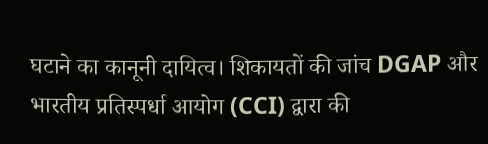घटाने का कानूनी दायित्व। शिकायतों की जांच DGAP और भारतीय प्रतिस्पर्धा आयोग (CCI) द्वारा की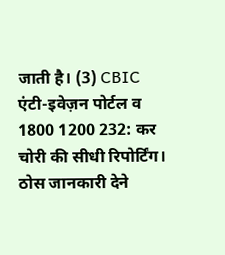जाती है। (3) CBIC एंटी-इवेज़न पोर्टल व 1800 1200 232: कर चोरी की सीधी रिपोर्टिंग। ठोस जानकारी देने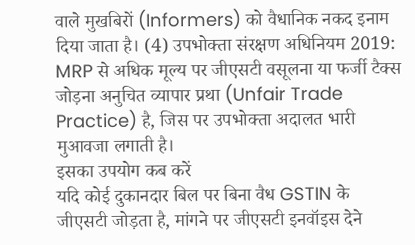वाले मुखबिरों (Informers) को वैधानिक नकद इनाम दिया जाता है। (4) उपभोक्ता संरक्षण अधिनियम 2019: MRP से अधिक मूल्य पर जीएसटी वसूलना या फर्जी टैक्स जोड़ना अनुचित व्यापार प्रथा (Unfair Trade Practice) है, जिस पर उपभोक्ता अदालत भारी मुआवजा लगाती है।
इसका उपयोग कब करें
यदि कोई दुकानदार बिल पर बिना वैध GSTIN के जीएसटी जोड़ता है, मांगने पर जीएसटी इनवॉइस देने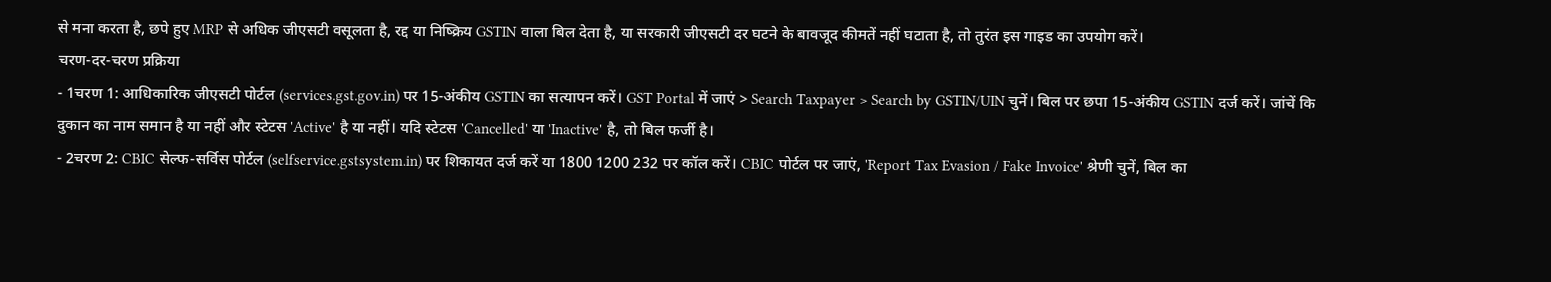से मना करता है, छपे हुए MRP से अधिक जीएसटी वसूलता है, रद्द या निष्क्रिय GSTIN वाला बिल देता है, या सरकारी जीएसटी दर घटने के बावजूद कीमतें नहीं घटाता है, तो तुरंत इस गाइड का उपयोग करें।
चरण-दर-चरण प्रक्रिया
- 1चरण 1: आधिकारिक जीएसटी पोर्टल (services.gst.gov.in) पर 15-अंकीय GSTIN का सत्यापन करें। GST Portal में जाएं > Search Taxpayer > Search by GSTIN/UIN चुनें। बिल पर छपा 15-अंकीय GSTIN दर्ज करें। जांचें कि दुकान का नाम समान है या नहीं और स्टेटस 'Active' है या नहीं। यदि स्टेटस 'Cancelled' या 'Inactive' है, तो बिल फर्जी है।
- 2चरण 2: CBIC सेल्फ-सर्विस पोर्टल (selfservice.gstsystem.in) पर शिकायत दर्ज करें या 1800 1200 232 पर कॉल करें। CBIC पोर्टल पर जाएं, 'Report Tax Evasion / Fake Invoice' श्रेणी चुनें, बिल का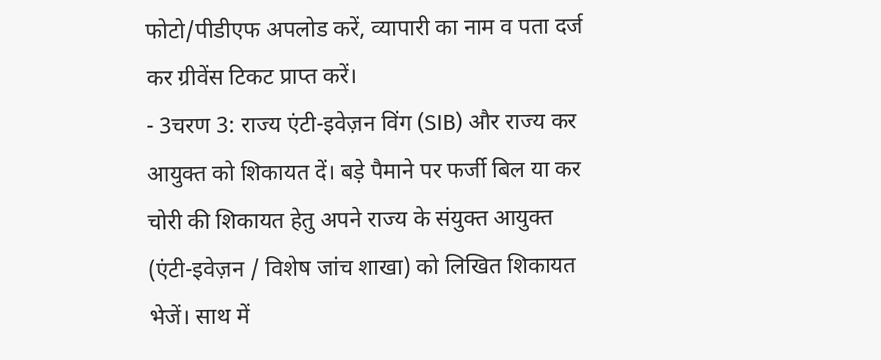फोटो/पीडीएफ अपलोड करें, व्यापारी का नाम व पता दर्ज कर ग्रीवेंस टिकट प्राप्त करें।
- 3चरण 3: राज्य एंटी-इवेज़न विंग (SIB) और राज्य कर आयुक्त को शिकायत दें। बड़े पैमाने पर फर्जी बिल या कर चोरी की शिकायत हेतु अपने राज्य के संयुक्त आयुक्त (एंटी-इवेज़न / विशेष जांच शाखा) को लिखित शिकायत भेजें। साथ में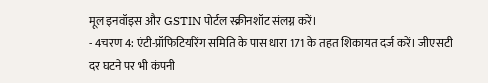मूल इनवॉइस और GSTIN पोर्टल स्क्रीनशॉट संलग्न करें।
- 4चरण 4: एंटी-प्रॉफिटियरिंग समिति के पास धारा 171 के तहत शिकायत दर्ज करें। जीएसटी दर घटने पर भी कंपनी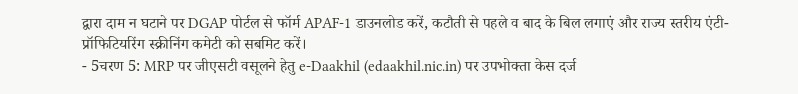द्वारा दाम न घटाने पर DGAP पोर्टल से फॉर्म APAF-1 डाउनलोड करें, कटौती से पहले व बाद के बिल लगाएं और राज्य स्तरीय एंटी-प्रॉफिटियरिंग स्क्रीनिंग कमेटी को सबमिट करें।
- 5चरण 5: MRP पर जीएसटी वसूलने हेतु e-Daakhil (edaakhil.nic.in) पर उपभोक्ता केस दर्ज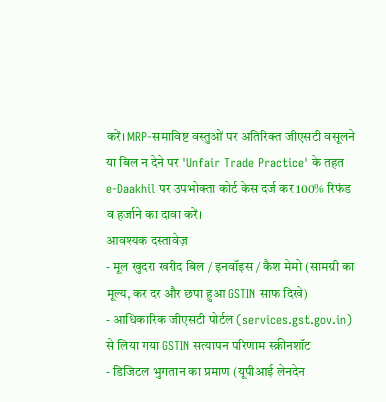करें। MRP-समाविष्ट वस्तुओं पर अतिरिक्त जीएसटी वसूलने या बिल न देने पर 'Unfair Trade Practice' के तहत e-Daakhil पर उपभोक्ता कोर्ट केस दर्ज कर 100% रिफंड व हर्जाने का दावा करें।
आवश्यक दस्तावेज़
- मूल खुदरा खरीद बिल / इनवॉइस / कैश मेमो (सामग्री का मूल्य, कर दर और छपा हुआ GSTIN साफ दिखे)
- आधिकारिक जीएसटी पोर्टल (services.gst.gov.in) से लिया गया GSTIN सत्यापन परिणाम स्क्रीनशॉट
- डिजिटल भुगतान का प्रमाण (यूपीआई लेनदेन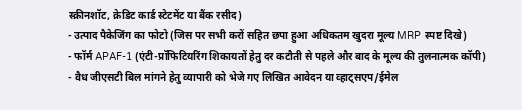स्क्रीनशॉट, क्रेडिट कार्ड स्टेटमेंट या बैंक रसीद)
- उत्पाद पैकेजिंग का फोटो (जिस पर सभी करों सहित छपा हुआ अधिकतम खुदरा मूल्य MRP स्पष्ट दिखे)
- फॉर्म APAF-1 (एंटी-प्रॉफिटियरिंग शिकायतों हेतु दर कटौती से पहले और बाद के मूल्य की तुलनात्मक कॉपी)
- वैध जीएसटी बिल मांगने हेतु व्यापारी को भेजे गए लिखित आवेदन या व्हाट्सएप/ईमेल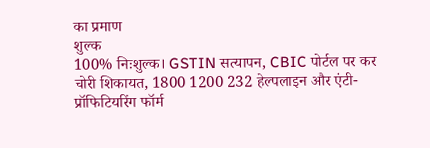का प्रमाण
शुल्क
100% निःशुल्क। GSTIN सत्यापन, CBIC पोर्टल पर कर चोरी शिकायत, 1800 1200 232 हेल्पलाइन और एंटी-प्रॉफिटियरिंग फॉर्म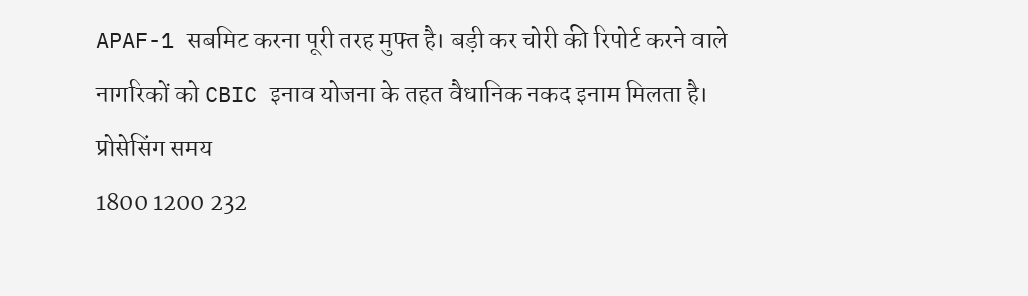APAF-1 सबमिट करना पूरी तरह मुफ्त है। बड़ी कर चोरी की रिपोर्ट करने वाले नागरिकों को CBIC इनाव योजना के तहत वैधानिक नकद इनाम मिलता है।
प्रोसेसिंग समय
1800 1200 232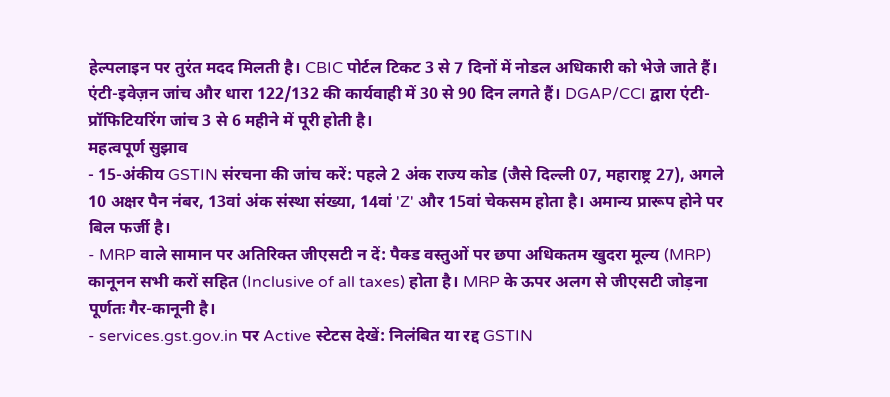हेल्पलाइन पर तुरंत मदद मिलती है। CBIC पोर्टल टिकट 3 से 7 दिनों में नोडल अधिकारी को भेजे जाते हैं। एंटी-इवेज़न जांच और धारा 122/132 की कार्यवाही में 30 से 90 दिन लगते हैं। DGAP/CCI द्वारा एंटी-प्रॉफिटियरिंग जांच 3 से 6 महीने में पूरी होती है।
महत्वपूर्ण सुझाव
- 15-अंकीय GSTIN संरचना की जांच करें: पहले 2 अंक राज्य कोड (जैसे दिल्ली 07, महाराष्ट्र 27), अगले 10 अक्षर पैन नंबर, 13वां अंक संस्था संख्या, 14वां 'Z' और 15वां चेकसम होता है। अमान्य प्रारूप होने पर बिल फर्जी है।
- MRP वाले सामान पर अतिरिक्त जीएसटी न दें: पैक्ड वस्तुओं पर छपा अधिकतम खुदरा मूल्य (MRP) कानूनन सभी करों सहित (Inclusive of all taxes) होता है। MRP के ऊपर अलग से जीएसटी जोड़ना पूर्णतः गैर-कानूनी है।
- services.gst.gov.in पर Active स्टेटस देखें: निलंबित या रद्द GSTIN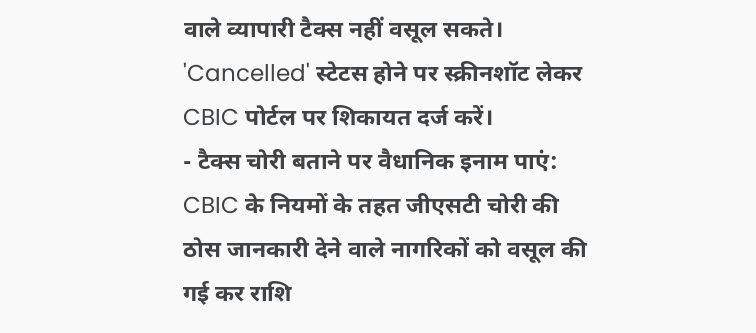वाले व्यापारी टैक्स नहीं वसूल सकते। 'Cancelled' स्टेटस होने पर स्क्रीनशॉट लेकर CBIC पोर्टल पर शिकायत दर्ज करें।
- टैक्स चोरी बताने पर वैधानिक इनाम पाएं: CBIC के नियमों के तहत जीएसटी चोरी की ठोस जानकारी देने वाले नागरिकों को वसूल की गई कर राशि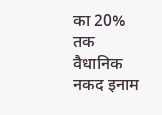का 20% तक वैधानिक नकद इनाम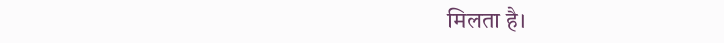मिलता है।